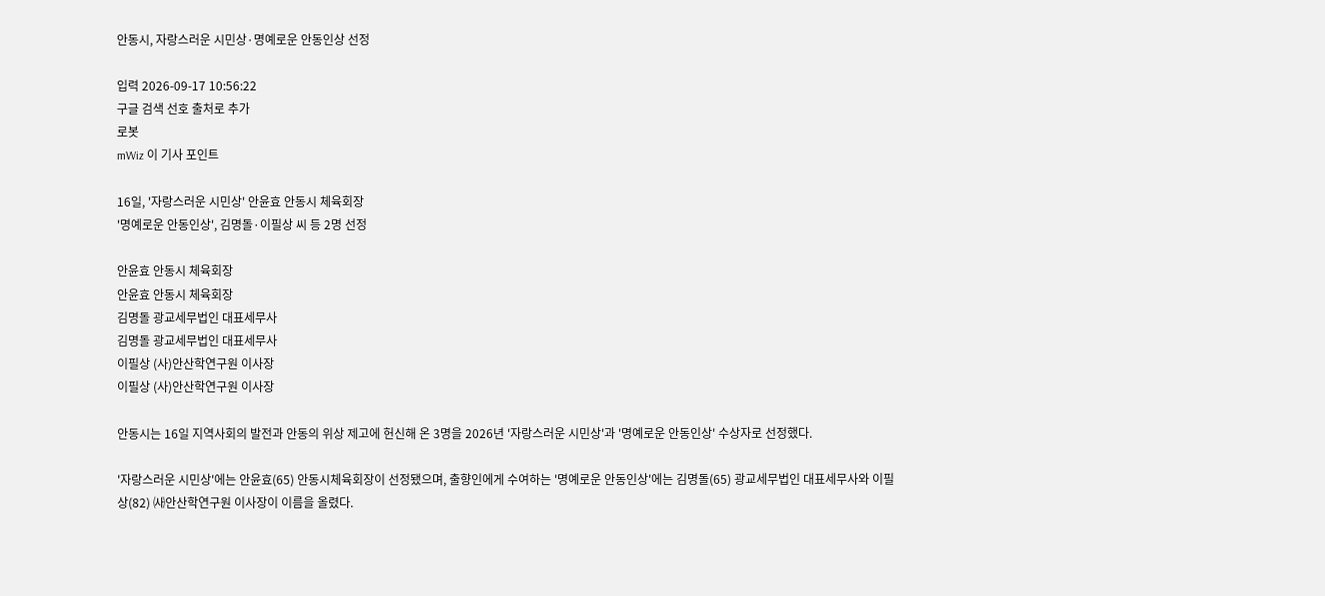안동시, 자랑스러운 시민상·명예로운 안동인상 선정

입력 2026-09-17 10:56:22
구글 검색 선호 출처로 추가
로봇
mWiz 이 기사 포인트

16일, '자랑스러운 시민상' 안윤효 안동시 체육회장
'명예로운 안동인상', 김명돌·이필상 씨 등 2명 선정

안윤효 안동시 체육회장
안윤효 안동시 체육회장
김명돌 광교세무법인 대표세무사
김명돌 광교세무법인 대표세무사
이필상 (사)안산학연구원 이사장
이필상 (사)안산학연구원 이사장

안동시는 16일 지역사회의 발전과 안동의 위상 제고에 헌신해 온 3명을 2026년 '자랑스러운 시민상'과 '명예로운 안동인상' 수상자로 선정했다.

'자랑스러운 시민상'에는 안윤효(65) 안동시체육회장이 선정됐으며, 출향인에게 수여하는 '명예로운 안동인상'에는 김명돌(65) 광교세무법인 대표세무사와 이필상(82) ㈔안산학연구원 이사장이 이름을 올렸다.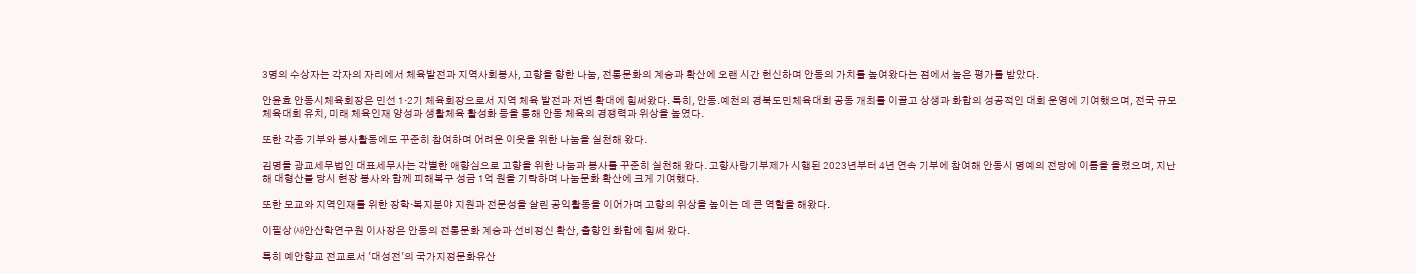3명의 수상자는 각자의 자리에서 체육발전과 지역사회봉사, 고향을 향한 나눔, 전통문화의 계승과 확산에 오랜 시간 헌신하며 안동의 가치를 높여왔다는 점에서 높은 평가를 받았다.

안윤효 안동시체육회장은 민선 1·2기 체육회장으로서 지역 체육 발전과 저변 확대에 힘써왔다. 특히, 안동․예천의 경북도민체육대회 공동 개최를 이끌고 상생과 화합의 성공적인 대회 운영에 기여했으며, 전국 규모 체육대회 유치, 미래 체육인재 양성과 생활체육 활성화 등을 통해 안동 체육의 경쟁력과 위상을 높였다.

또한 각종 기부와 봉사활동에도 꾸준히 참여하며 어려운 이웃을 위한 나눔을 실천해 왔다.

김명돌 광교세무법인 대표세무사는 각별한 애향심으로 고향을 위한 나눔과 봉사를 꾸준히 실천해 왔다. 고향사랑기부제가 시행된 2023년부터 4년 연속 기부에 참여해 안동시 명예의 전당에 이름을 올렸으며, 지난해 대형산불 당시 현장 봉사와 함께 피해복구 성금 1억 원을 기탁하며 나눔문화 확산에 크게 기여했다.

또한 모교와 지역인재를 위한 장학·복지분야 지원과 전문성을 살린 공익활동을 이어가며 고향의 위상을 높이는 데 큰 역할을 해왔다.

이필상 ㈔안산학연구원 이사장은 안동의 전통문화 계승과 선비정신 확산, 출향인 화합에 힘써 왔다.

특히 예안향교 전교로서 '대성전'의 국가지정문화유산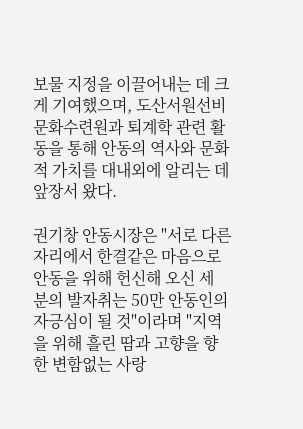보물 지정을 이끌어내는 데 크게 기여했으며, 도산서원선비문화수련원과 퇴계학 관련 활동을 통해 안동의 역사와 문화적 가치를 대내외에 알리는 데 앞장서 왔다.

권기창 안동시장은 "서로 다른 자리에서 한결같은 마음으로 안동을 위해 헌신해 오신 세 분의 발자취는 50만 안동인의 자긍심이 될 것"이라며 "지역을 위해 흘린 땀과 고향을 향한 변함없는 사랑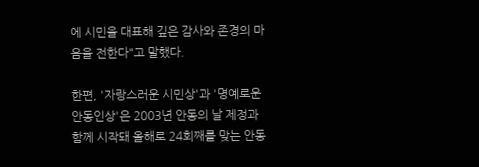에 시민을 대표해 깊은 감사와 존경의 마음을 전한다"고 말했다.

한편, '자랑스러운 시민상'과 '명예로운 안동인상'은 2003년 안동의 날 제정과 함께 시작돼 올해로 24회째를 맞는 안동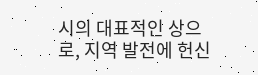시의 대표적인 상으로, 지역 발전에 헌신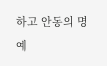하고 안동의 명예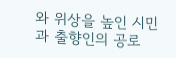와 위상을 높인 시민과 출향인의 공로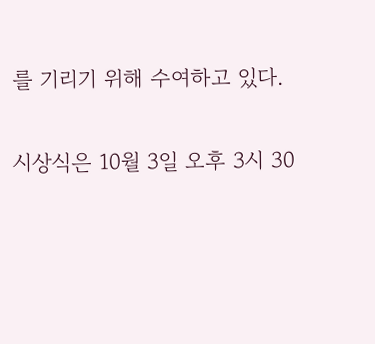를 기리기 위해 수여하고 있다.

시상식은 10월 3일 오후 3시 30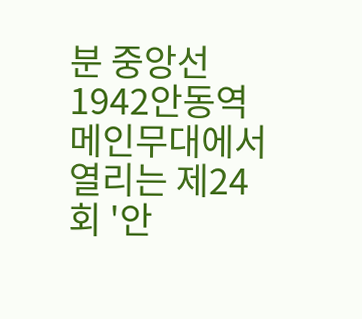분 중앙선1942안동역 메인무대에서 열리는 제24회 '안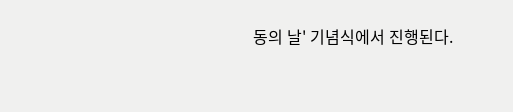동의 날' 기념식에서 진행된다.